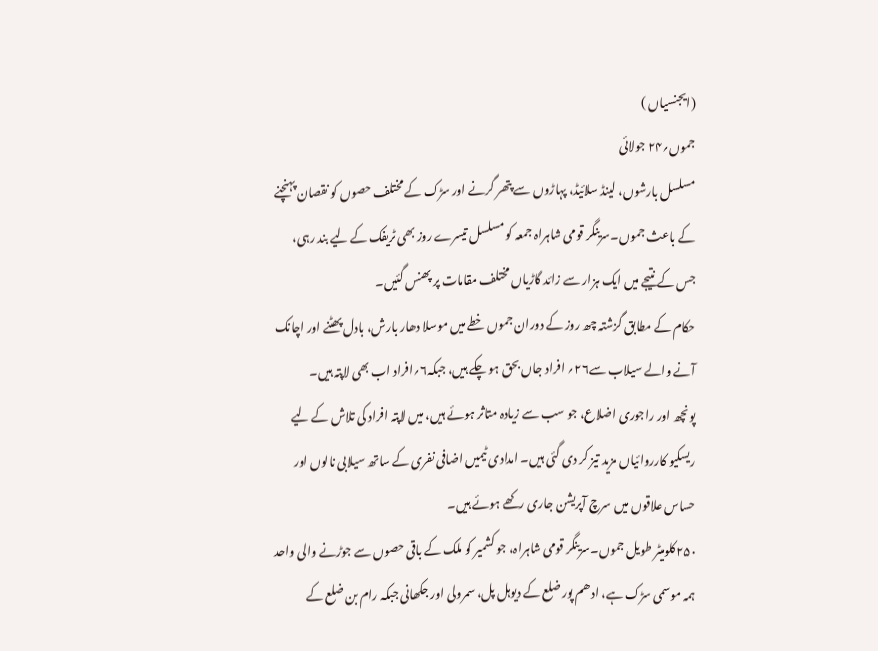(ایجنسیاں )
جموں؍۲۴ جولائی
مسلسل بارشوں، لینڈ سلائیڈ، پہاڑوں سے پتھر گرنے اور سڑک کے مختلف حصوں کو نقصان پہنچنے کے باعث جموں۔سرینگر قومی شاہراہ جمعہ کو مسلسل تیسرے روز بھی ٹریفک کے لیے بند رہی، جس کے نتیجے میں ایک ہزار سے زائد گاڑیاں مختلف مقامات پر پھنس گئیں۔
حکام کے مطابق گزشتہ چھ روز کے دوران جموں خطے میں موسلا دھار بارش، بادل پھٹنے اور اچانک آنے والے سیلاب سے۲۶؍ افراد جاں بحق ہو چکے ہیں، جبکہ۶؍افراد اب بھی لاپتہ ہیں۔
پونچھ اور راجوری اضلاع، جو سب سے زیادہ متاثر ہوئے ہیں، میں لاپتہ افراد کی تلاش کے لیے ریسکیو کارروائیاں مزید تیز کر دی گئی ہیں۔ امدادی ٹیمیں اضافی نفری کے ساتھ سیلابی نالوں اور حساس علاقوں میں سرچ آپریشن جاری رکھے ہوئے ہیں۔
۲۵۰کلومیٹر طویل جموں۔سرینگر قومی شاہراہ، جو کشمیر کو ملک کے باقی حصوں سے جوڑنے والی واحد ہمہ موسمی سڑک ہے، ادھم پور ضلع کے دیوہل پل، سمرولی اور جکھانی جبکہ رام بن ضلع کے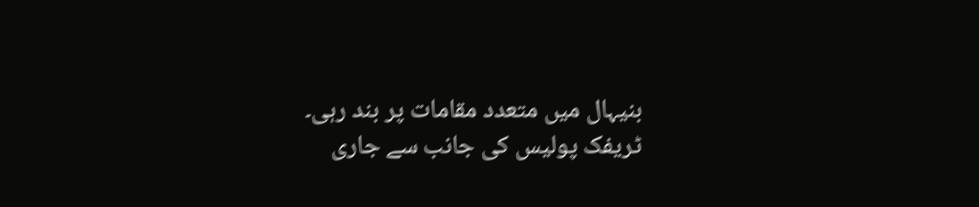بنیہال میں متعدد مقامات پر بند رہی۔
ٹریفک پولیس کی جانب سے جاری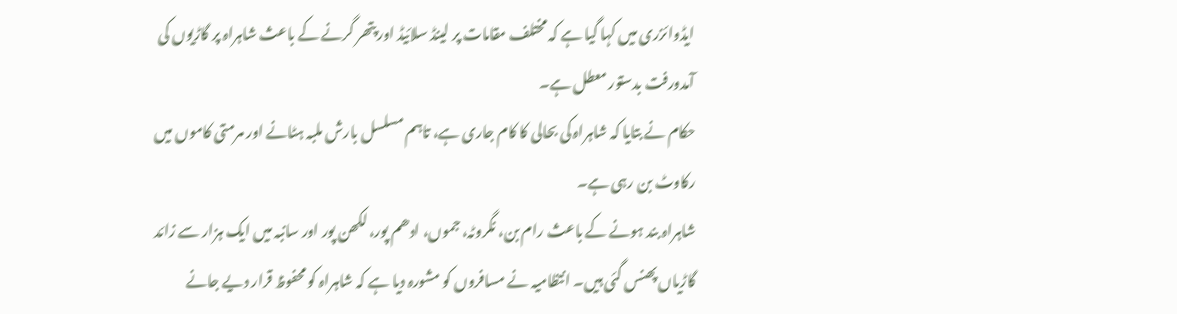ایڈوائزری میں کہا گیا ہے کہ مختلف مقامات پر لینڈ سلائیڈ اور پتھر گرنے کے باعث شاہراہ پر گاڑیوں کی آمدورفت بدستور معطل ہے۔
حکام نے بتایا کہ شاہراہ کی بحالی کا کام جاری ہے، تاہم مسلسل بارش ملبہ ہٹانے اور مرمتی کاموں میں رکاوٹ بن رہی ہے۔
شاہراہ بند ہونے کے باعث رام بن، نگروٹہ، جموں، ادھم پور، لکھن پور اور سانبہ میں ایک ہزار سے زائد گاڑیاں پھنس گئی ہیں۔ انتظامیہ نے مسافروں کو مشورہ دیا ہے کہ شاہراہ کو محفوظ قرار دیے جانے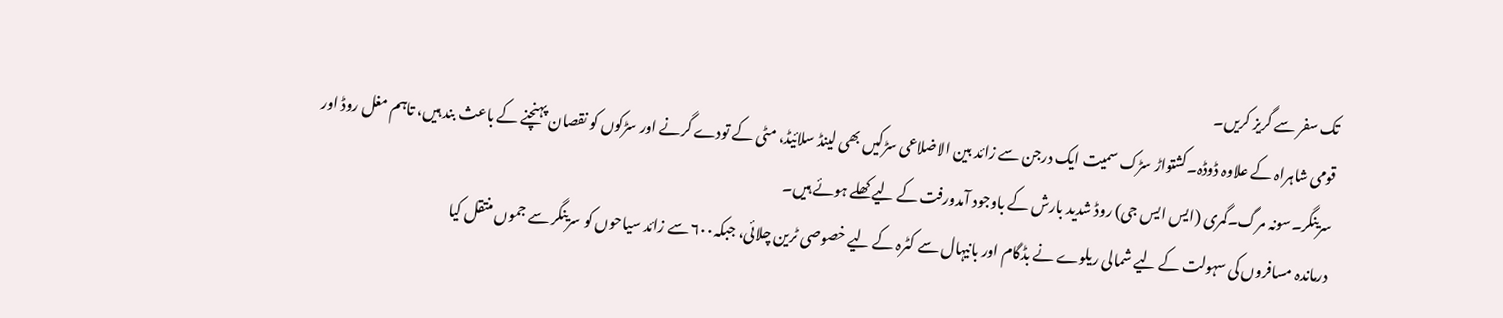تک سفر سے گریز کریں۔
قومی شاہراہ کے علاوہ ڈوڈہ۔کشتواڑ سڑک سمیت ایک درجن سے زائد بین الاضلاعی سڑکیں بھی لینڈ سلائیڈ، مٹی کے تودے گرنے اور سڑکوں کو نقصان پہنچنے کے باعث بند ہیں، تاہم مغل روڈ اور سرینگر۔سونہ مرگ۔گمری (ایس ایس جی) روڈ شدید بارش کے باوجود آمدورفت کے لیے کھلے ہوئے ہیں۔
درماندہ مسافروں کی سہولت کے لیے شمالی ریلوے نے بڈگام اور بانیہال سے کٹرہ کے لیے خصوصی ٹرین چلائی، جبکہ۶۰۰ سے زائد سیاحوں کو سرینگر سے جموں منتقل کیا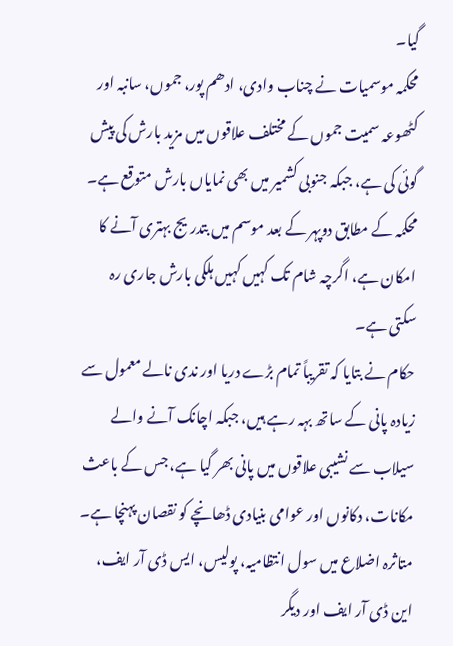گیا۔
محکمہ موسمیات نے چناب وادی، ادھم پور، جموں، سانبہ اور کٹھوعہ سمیت جموں کے مختلف علاقوں میں مزید بارش کی پیش گوئی کی ہے، جبکہ جنوبی کشمیر میں بھی نمایاں بارش متوقع ہے۔ محکمہ کے مطابق دوپہر کے بعد موسم میں بتدریج بہتری آنے کا امکان ہے، اگرچہ شام تک کہیں کہیں ہلکی بارش جاری رہ سکتی ہے۔
حکام نے بتایا کہ تقریباً تمام بڑے دریا اور ندی نالے معمول سے زیادہ پانی کے ساتھ بہہ رہے ہیں، جبکہ اچانک آنے والے سیلاب سے نشیبی علاقوں میں پانی بھر گیا ہے، جس کے باعث مکانات، دکانوں اور عوامی بنیادی ڈھانچے کو نقصان پہنچا ہے۔
متاثرہ اضلاع میں سول انتظامیہ، پولیس، ایس ڈی آر ایف، این ڈی آر ایف اور دیگر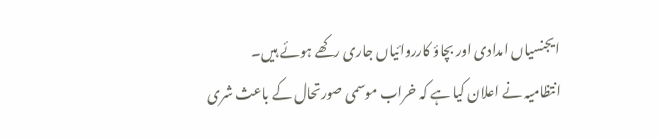ایجنسیاں امدادی اور بچاؤ کارروائیاں جاری رکھے ہوئے ہیں۔
انتظامیہ نے اعلان کیا ہے کہ خراب موسمی صورتحال کے باعث شری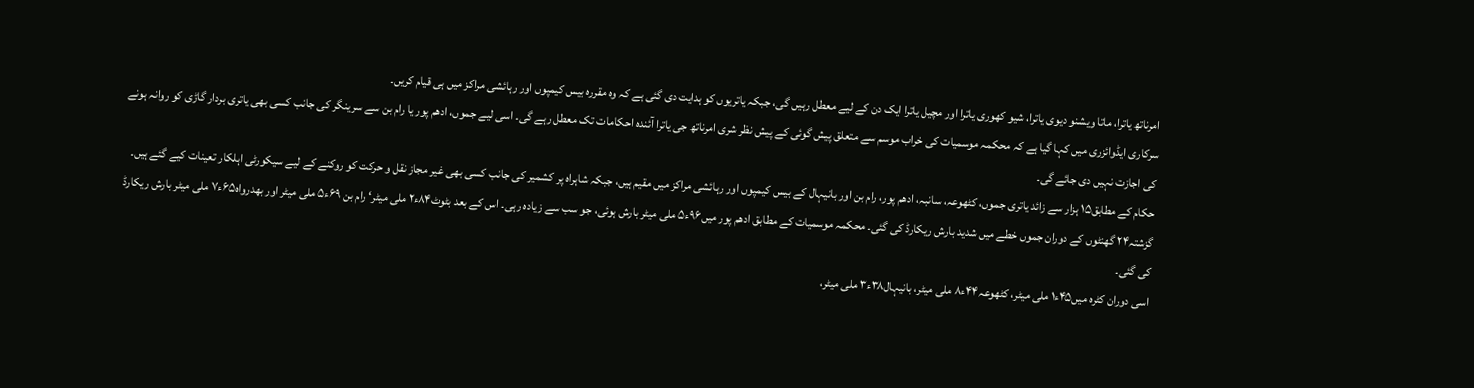امرناتھ یاترا، ماتا ویشنو دیوی یاترا، شیو کھوری یاترا اور مچیل یاترا ایک دن کے لیے معطل رہیں گی، جبکہ یاتریوں کو ہدایت دی گئی ہے کہ وہ مقررہ بیس کیمپوں اور رہائشی مراکز میں ہی قیام کریں۔
سرکاری ایڈوائزری میں کہا گیا ہے کہ محکمہ موسمیات کی خراب موسم سے متعلق پیش گوئی کے پیش نظر شری امرناتھ جی یاترا آئندہ احکامات تک معطل رہے گی۔ اسی لیے جموں، ادھم پور یا رام بن سے سرینگر کی جانب کسی بھی یاتری بردار گاڑی کو روانہ ہونے کی اجازت نہیں دی جائے گی۔
حکام کے مطابق۱۵ ہزار سے زائد یاتری جموں، کٹھوعہ، سانبہ، ادھم پور، رام بن اور بانیہال کے بیس کیمپوں اور رہائشی مراکز میں مقیم ہیں، جبکہ شاہراہ پر کشمیر کی جانب کسی بھی غیر مجاز نقل و حرکت کو روکنے کے لیے سیکورٹی اہلکار تعینات کیے گئے ہیں۔
گزشتہ۲۴ گھنٹوں کے دوران جموں خطے میں شدید بارش ریکارڈ کی گئی۔ محکمہ موسمیات کے مطابق ادھم پور میں۹۶ء۵ ملی میٹر بارش ہوئی، جو سب سے زیادہ رہی۔ اس کے بعد بٹوٹ۸۴ء۲ ملی میٹر‘ رام بن ۶۹ء۵ ملی میٹر اور بھدرواہ۶۵ء۷ ملی میٹر بارش ریکارڈ کی گئی۔
اسی دوران کٹرہ میں۴۵ء۱ ملی میٹر، کٹھوعہ۴۴ء۸ ملی میٹر، بانیہال۳۸ء۳ ملی میٹر،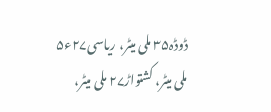ڈوڈہ۳۵ ملی میٹر، ریاسی۲۷ء۵ ملی میٹر، کشتواڑ۲۷ ملی میٹر،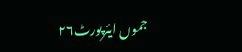جموں ایئرپورٹ۲۶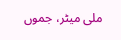ملی میٹر، جموں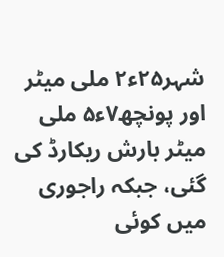شہر۲۵ء۲ ملی میٹر اور پونچھ۷ء۵ ملی میٹر بارش ریکارڈ کی گئی، جبکہ راجوری میں کوئی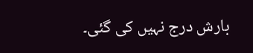بارش درج نہیں کی گئی۔